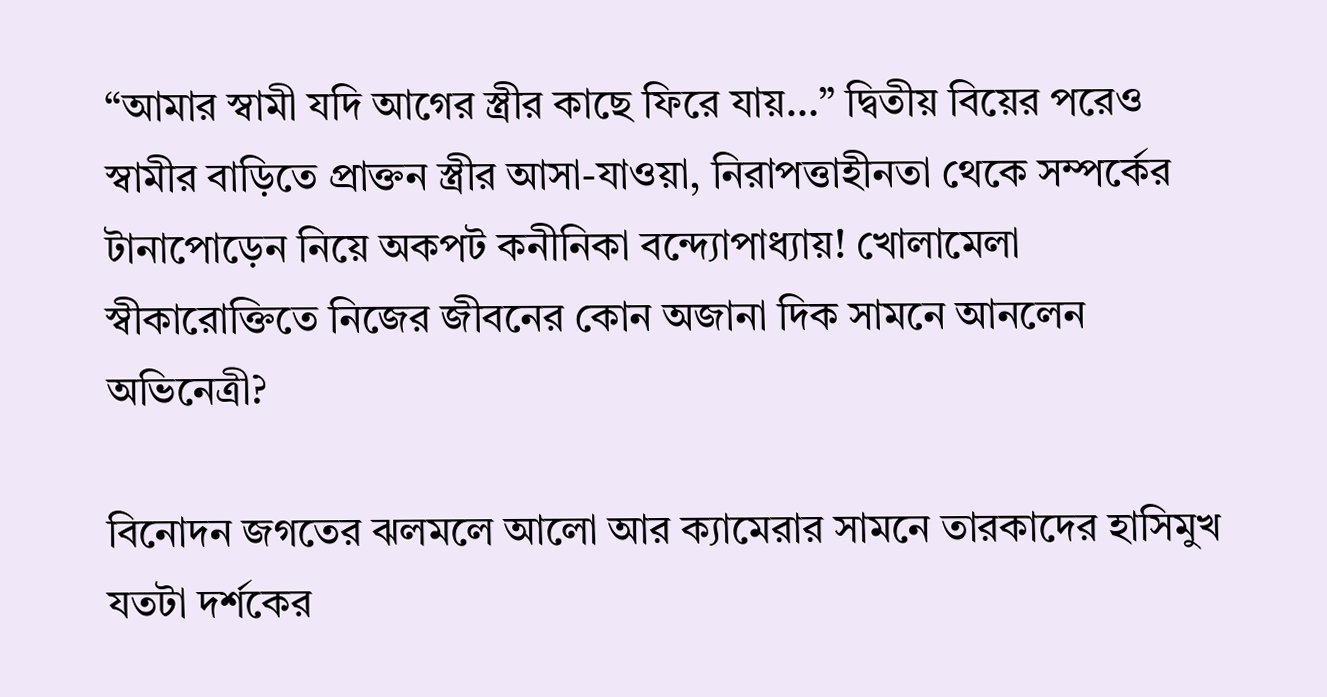“আমার স্বামী যদি আগের স্ত্রীর কাছে ফিরে যায়…” দ্বিতীয় বিয়ের পরেও স্বামীর বাড়িতে প্রাক্তন স্ত্রীর আসা-যাওয়া, নিরাপত্তাহীনতা থেকে সম্পর্কের টানাপোড়েন নিয়ে অকপট কনীনিকা বন্দ্যোপাধ্যায়! খোলামেলা স্বীকারোক্তিতে নিজের জীবনের কোন অজানা দিক সামনে আনলেন অভিনেত্রী?

বিনোদন জগতের ঝলমলে আলো আর ক্যামেরার সামনে তারকাদের হাসিমুখ যতটা দর্শকের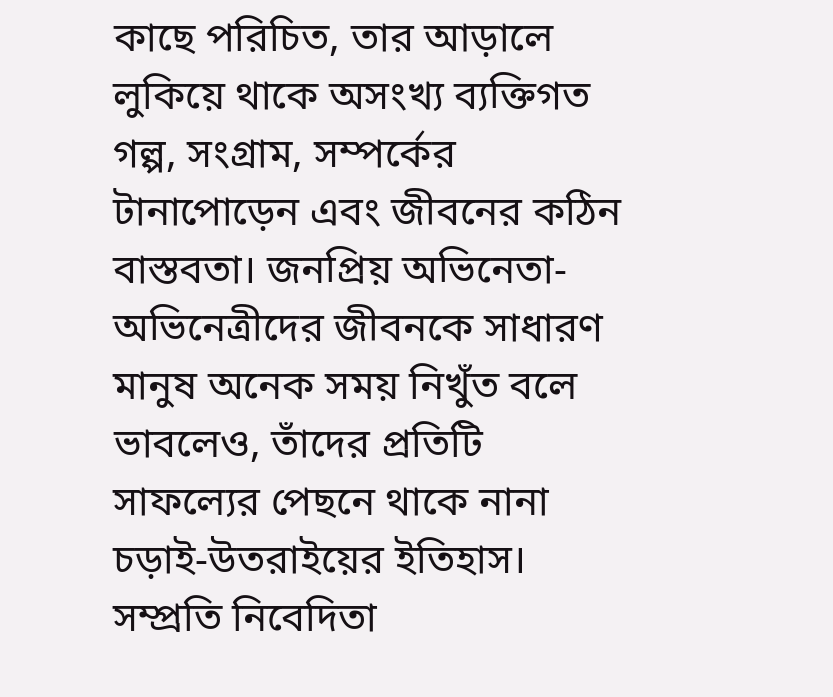কাছে পরিচিত, তার আড়ালে লুকিয়ে থাকে অসংখ্য ব্যক্তিগত গল্প, সংগ্রাম, সম্পর্কের টানাপোড়েন এবং জীবনের কঠিন বাস্তবতা। জনপ্রিয় অভিনেতা-অভিনেত্রীদের জীবনকে সাধারণ মানুষ অনেক সময় নিখুঁত বলে ভাবলেও, তাঁদের প্রতিটি সাফল্যের পেছনে থাকে নানা চড়াই-উতরাইয়ের ইতিহাস। সম্প্রতি নিবেদিতা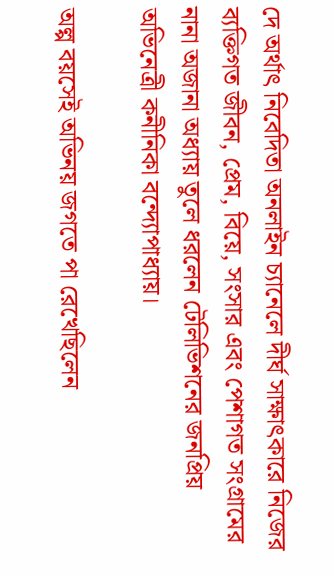দে অর্থাৎ নিবেদিতা অনলাইন চ্যানেলে দীর্ঘ সাক্ষাৎকারে নিজের ব্যক্তিগত জীবন, প্রেম, বিয়ে, সংসার এবং পেশাগত সংগ্রামের নানা অজানা অধ্যায় তুলে ধরলেন টেলিভিশনের জনপ্রিয় অভিনেত্রী কনীনিকা বন্দ্যোপাধ্যায়।

অল্প বয়সেই অভিনয় জগতে পা রেখেছিলেন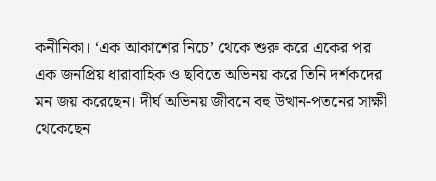কনীনিকা। ‘এক আকাশের নিচে’ থেকে শুরু করে একের পর এক জনপ্রিয় ধারাবাহিক ও ছবিতে অভিনয় করে তিনি দর্শকদের মন জয় করেছেন। দীর্ঘ অভিনয় জীবনে বহু উত্থান-পতনের সাক্ষী থেকেছেন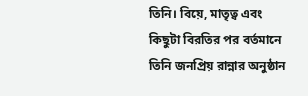তিনি। বিয়ে, মাতৃত্ব এবং কিছুটা বিরতির পর বর্তমানে তিনি জনপ্রিয় রান্নার অনুষ্ঠান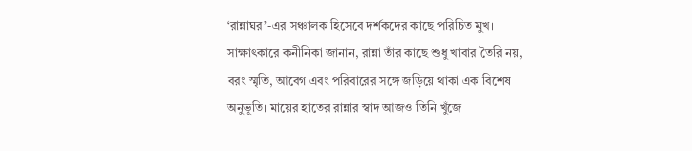‘রান্নাঘর’-এর সঞ্চালক হিসেবে দর্শকদের কাছে পরিচিত মুখ। সাক্ষাৎকারে কনীনিকা জানান, রান্না তাঁর কাছে শুধু খাবার তৈরি নয়, বরং স্মৃতি, আবেগ এবং পরিবারের সঙ্গে জড়িয়ে থাকা এক বিশেষ অনুভূতি। মায়ের হাতের রান্নার স্বাদ আজও তিনি খুঁজে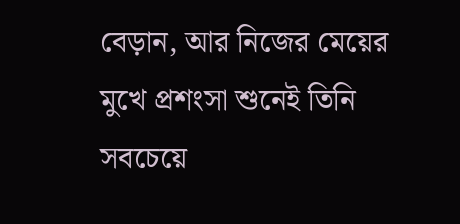বেড়ান, আর নিজের মেয়ের মুখে প্রশংসা শুনেই তিনি সবচেয়ে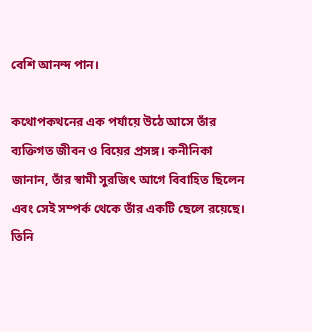বেশি আনন্দ পান।

কথোপকথনের এক পর্যায়ে উঠে আসে তাঁর ব্যক্তিগত জীবন ও বিয়ের প্রসঙ্গ। কনীনিকা জানান, তাঁর স্বামী সুরজিৎ আগে বিবাহিত ছিলেন এবং সেই সম্পর্ক থেকে তাঁর একটি ছেলে রয়েছে। তিনি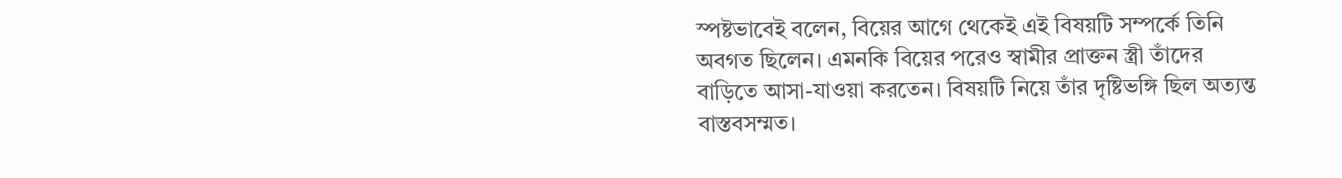স্পষ্টভাবেই বলেন, বিয়ের আগে থেকেই এই বিষয়টি সম্পর্কে তিনি অবগত ছিলেন। এমনকি বিয়ের পরেও স্বামীর প্রাক্তন স্ত্রী তাঁদের বাড়িতে আসা-যাওয়া করতেন। বিষয়টি নিয়ে তাঁর দৃষ্টিভঙ্গি ছিল অত্যন্ত বাস্তবসম্মত।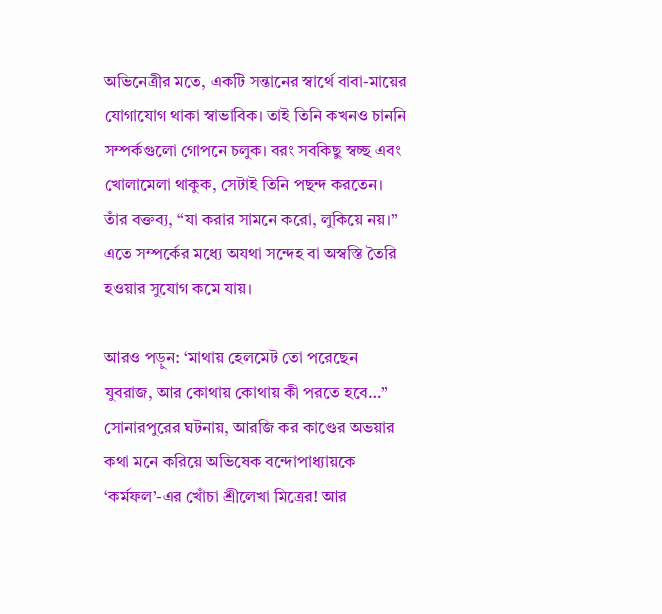অভিনেত্রীর মতে, একটি সন্তানের স্বার্থে বাবা-মায়ের যোগাযোগ থাকা স্বাভাবিক। তাই তিনি কখনও চাননি সম্পর্কগুলো গোপনে চলুক। বরং সবকিছু স্বচ্ছ এবং খোলামেলা থাকুক, সেটাই তিনি পছন্দ করতেন। তাঁর বক্তব্য, “যা করার সামনে করো, লুকিয়ে নয়।” এতে সম্পর্কের মধ্যে অযথা সন্দেহ বা অস্বস্তি তৈরি হওয়ার সুযোগ কমে যায়।

আরও পড়ুন: ‘মাথায় হেলমেট তো পরেছেন যুবরাজ, আর কোথায় কোথায় কী পরতে হবে…” সোনারপুরের ঘটনায়, আরজি কর কাণ্ডের অভয়ার কথা মনে করিয়ে অভিষেক বন্দোপাধ্যায়কে ‘কর্মফল’-এর খোঁচা শ্রীলেখা মিত্রের! আর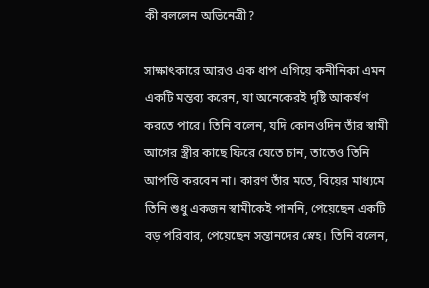কী বললেন অভিনেত্রী?

সাক্ষাৎকারে আরও এক ধাপ এগিয়ে কনীনিকা এমন একটি মন্তব্য করেন, যা অনেকেরই দৃষ্টি আকর্ষণ করতে পারে। তিনি বলেন, যদি কোনওদিন তাঁর স্বামী আগের স্ত্রীর কাছে ফিরে যেতে চান, তাতেও তিনি আপত্তি করবেন না। কারণ তাঁর মতে, বিয়ের মাধ্যমে তিনি শুধু একজন স্বামীকেই পাননি, পেয়েছেন একটি বড় পরিবার, পেয়েছেন সন্তানদের স্নেহ। তিনি বলেন,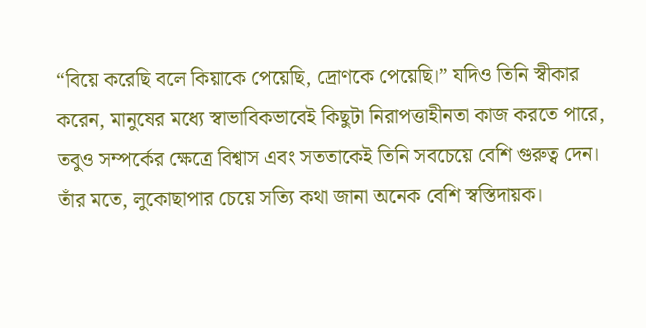“বিয়ে করেছি বলে কিয়াকে পেয়েছি, দ্রোণকে পেয়েছি।” যদিও তিনি স্বীকার করেন, মানুষের মধ্যে স্বাভাবিকভাবেই কিছুটা নিরাপত্তাহীনতা কাজ করতে পারে, তবুও সম্পর্কের ক্ষেত্রে বিশ্বাস এবং সততাকেই তিনি সবচেয়ে বেশি গুরুত্ব দেন। তাঁর মতে, লুকোছাপার চেয়ে সত্যি কথা জানা অনেক বেশি স্বস্তিদায়ক।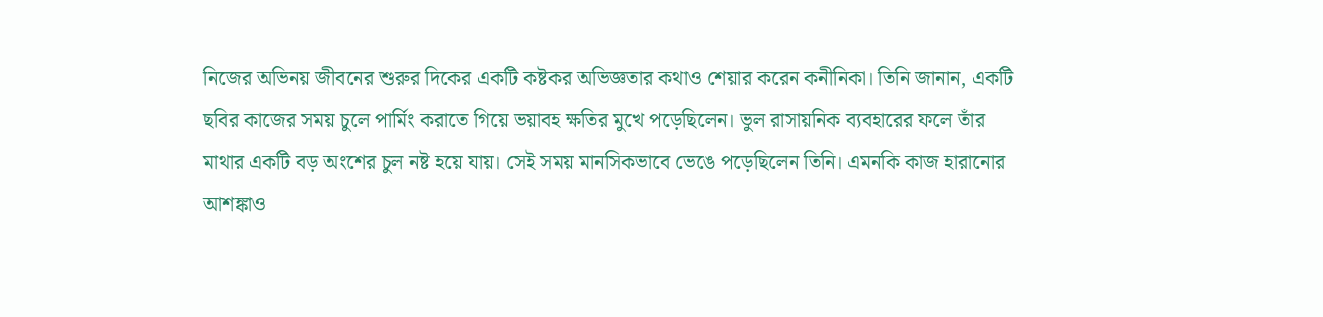নিজের অভিনয় জীবনের শুরুর দিকের একটি কষ্টকর অভিজ্ঞতার কথাও শেয়ার করেন কনীনিকা। তিনি জানান, একটি ছবির কাজের সময় চুলে পার্মিং করাতে গিয়ে ভয়াবহ ক্ষতির মুখে পড়েছিলেন। ভুল রাসায়নিক ব্যবহারের ফলে তাঁর মাথার একটি বড় অংশের চুল নষ্ট হয়ে যায়। সেই সময় মানসিকভাবে ভেঙে পড়েছিলেন তিনি। এমনকি কাজ হারানোর আশঙ্কাও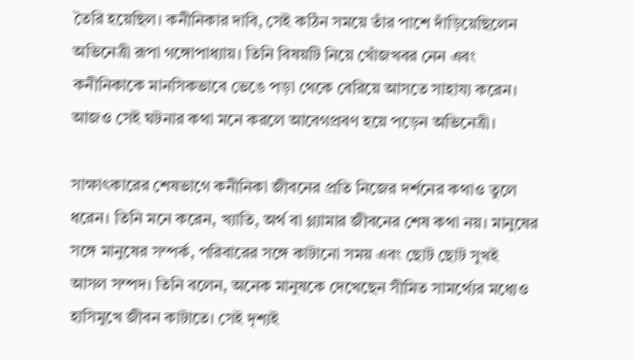তৈরি হয়েছিল। কনীনিকার দাবি, সেই কঠিন সময়ে তাঁর পাশে দাঁড়িয়েছিলেন অভিনেত্রী রূপা গঙ্গোপাধ্যায়। তিনি বিষয়টি নিয়ে খোঁজখবর নেন এবং কনীনিকাকে মানসিকভাবে ভেঙে পড়া থেকে বেরিয়ে আসতে সাহায্য করেন। আজও সেই ঘটনার কথা মনে করলে আবেগপ্রবণ হয়ে পড়েন অভিনেত্রী।

সাক্ষাৎকারের শেষভাগে কনীনিকা জীবনের প্রতি নিজের দর্শনের কথাও তুলে ধরেন। তিনি মনে করেন, খ্যাতি, অর্থ বা গ্ল্যামার জীবনের শেষ কথা নয়। মানুষের সঙ্গে মানুষের সম্পর্ক, পরিবারের সঙ্গে কাটানো সময় এবং ছোট ছোট সুখই আসল সম্পদ। তিনি বলেন, অনেক মানুষকে দেখেছেন সীমিত সামর্থ্যের মধ্যেও হাসিমুখে জীবন কাটাতে। সেই দৃশ্যই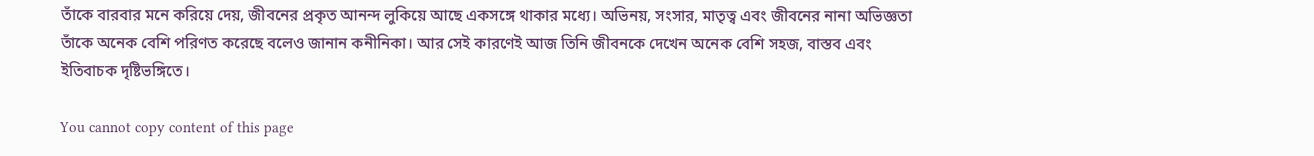তাঁকে বারবার মনে করিয়ে দেয়, জীবনের প্রকৃত আনন্দ লুকিয়ে আছে একসঙ্গে থাকার মধ্যে। অভিনয়, সংসার, মাতৃত্ব এবং জীবনের নানা অভিজ্ঞতা তাঁকে অনেক বেশি পরিণত করেছে বলেও জানান কনীনিকা। আর সেই কারণেই আজ তিনি জীবনকে দেখেন অনেক বেশি সহজ, বাস্তব এবং ইতিবাচক দৃষ্টিভঙ্গিতে।

You cannot copy content of this page